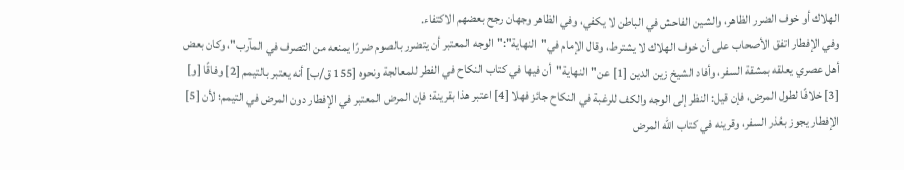الهلاك أو خوف الضرر الظاهر، والشين الفاحش في الباطن لا يكفي، وفي الظاهر وجهان رجح بعضهم الاكتفاء.
وفي الإفطار اتفق الأصحاب على أن خوف الهلاك لا يشترط، وقال الإمام في"النهاية":"الوجه المعتبر أن يتضرر بالصوم ضررًا يمنعه من التصرف في المآرب"، وكان بعض أهل عصري يعلقه بمشقة السفر، وأفاد الشيخ زين الدين [1] عن"النهاية"أن فيها في كتاب النكاح في الفطر للمعالجة ونحوه [155 ق/ب] أنه يعتبر بالتيمم [2] وفاقًا [و] [3] خلافًا لطول المرض، فإن قيل: النظر إلى الوجه والكف للرغبة في النكاح جائز فهلا [4] اعتبر هذا بقرينة؛ فإن المرض المعتبر في الإفطار دون المرض في التيمم؛ لأن [5] الإفطار يجوز بعُذر السفر، وقرينه في كتاب الله المرض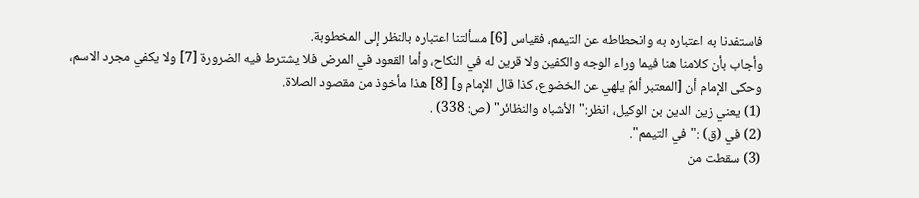فاستفدنا به اعتباره به وانحطاطه عن التيمم، فقياس [6] مسألتنا اعتباره بالنظر إلى المخطوبة.
وأجاب بأن كلامنا هنا فيما وراء الوجه والكفين ولا قرين له في النكاح، وأما القعود في المرض فلا يشترط فيه الضرورة [7] ولا يكفي مجرد الاسم، وحكى الإمام أن [المعتبر ألمٌ يلهي عن الخضوع، كذا قال الإمام و] [8] هذا مأخوذ من مقصود الصلاة.
(1) يعني زين الدين بن الوكيل، انظر:"الأشباه والنظائر" (ص: 338) .
(2) في (ق) :"في التيمم".
(3) سقطت من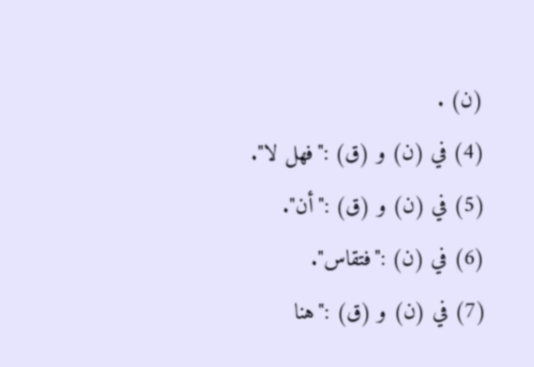(ن) .
(4) في (ن) و (ق) :"فهل لا".
(5) في (ن) و (ق) :"أن".
(6) في (ن) :"فتقاس".
(7) في (ن) و (ق) :"هنا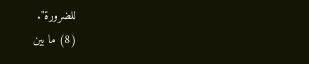للضرورة".
(8) ما بين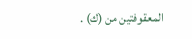المعقوفتين من (ك) .